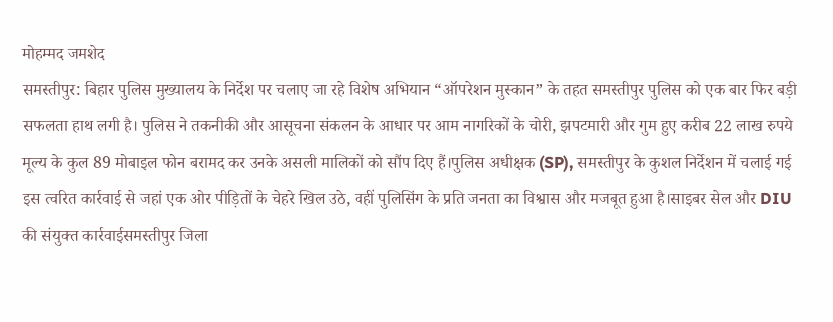मोहम्मद जमशेद
समस्तीपुर: बिहार पुलिस मुख्यालय के निर्देश पर चलाए जा रहे विशेष अभियान “ऑपरेशन मुस्कान” के तहत समस्तीपुर पुलिस को एक बार फिर बड़ी सफलता हाथ लगी है। पुलिस ने तकनीकी और आसूचना संकलन के आधार पर आम नागरिकों के चोरी, झपटमारी और गुम हुए करीब 22 लाख रुपये मूल्य के कुल 89 मोबाइल फोन बरामद कर उनके असली मालिकों को सौंप दिए हैं।पुलिस अधीक्षक (SP), समस्तीपुर के कुशल निर्देशन में चलाई गई इस त्वरित कार्रवाई से जहां एक ओर पीड़ितों के चेहरे खिल उठे, वहीं पुलिसिंग के प्रति जनता का विश्वास और मजबूत हुआ है।साइबर सेल और DIU की संयुक्त कार्रवाईसमस्तीपुर जिला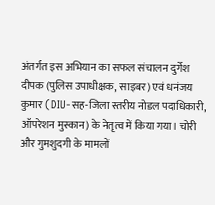अंतर्गत इस अभियान का सफल संचालन दुर्गेश दीपक (पुलिस उपाधीक्षक, साइबर) एवं धनंजय कुमार (DIU-सह-जिला स्तरीय नोडल पदाधिकारी, ऑपरेशन मुस्कान) के नेतृत्व में किया गया। चोरी और गुमशुदगी के मामलों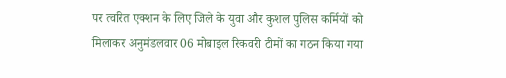पर त्वरित एक्शन के लिए जिले के युवा और कुशल पुलिस कर्मियों को मिलाकर अनुमंडलवार 06 मोबाइल रिकवरी टीमों का गठन किया गया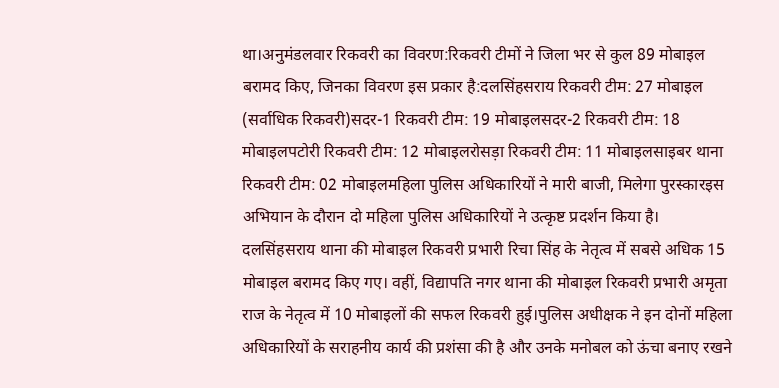था।अनुमंडलवार रिकवरी का विवरण:रिकवरी टीमों ने जिला भर से कुल 89 मोबाइल बरामद किए, जिनका विवरण इस प्रकार है:दलसिंहसराय रिकवरी टीम: 27 मोबाइल (सर्वाधिक रिकवरी)सदर-1 रिकवरी टीम: 19 मोबाइलसदर-2 रिकवरी टीम: 18 मोबाइलपटोरी रिकवरी टीम: 12 मोबाइलरोसड़ा रिकवरी टीम: 11 मोबाइलसाइबर थाना रिकवरी टीम: 02 मोबाइलमहिला पुलिस अधिकारियों ने मारी बाजी, मिलेगा पुरस्कारइस अभियान के दौरान दो महिला पुलिस अधिकारियों ने उत्कृष्ट प्रदर्शन किया है। दलसिंहसराय थाना की मोबाइल रिकवरी प्रभारी रिचा सिंह के नेतृत्व में सबसे अधिक 15 मोबाइल बरामद किए गए। वहीं, विद्यापति नगर थाना की मोबाइल रिकवरी प्रभारी अमृता राज के नेतृत्व में 10 मोबाइलों की सफल रिकवरी हुई।पुलिस अधीक्षक ने इन दोनों महिला अधिकारियों के सराहनीय कार्य की प्रशंसा की है और उनके मनोबल को ऊंचा बनाए रखने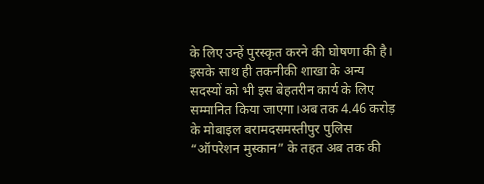के लिए उन्हें पुरस्कृत करने की घोषणा की है। इसके साथ ही तकनीकी शाखा के अन्य सदस्यों को भी इस बेहतरीन कार्य के लिए सम्मानित किया जाएगा।अब तक 4.46 करोड़ के मोबाइल बरामदसमस्तीपुर पुलिस “ऑपरेशन मुस्कान” के तहत अब तक की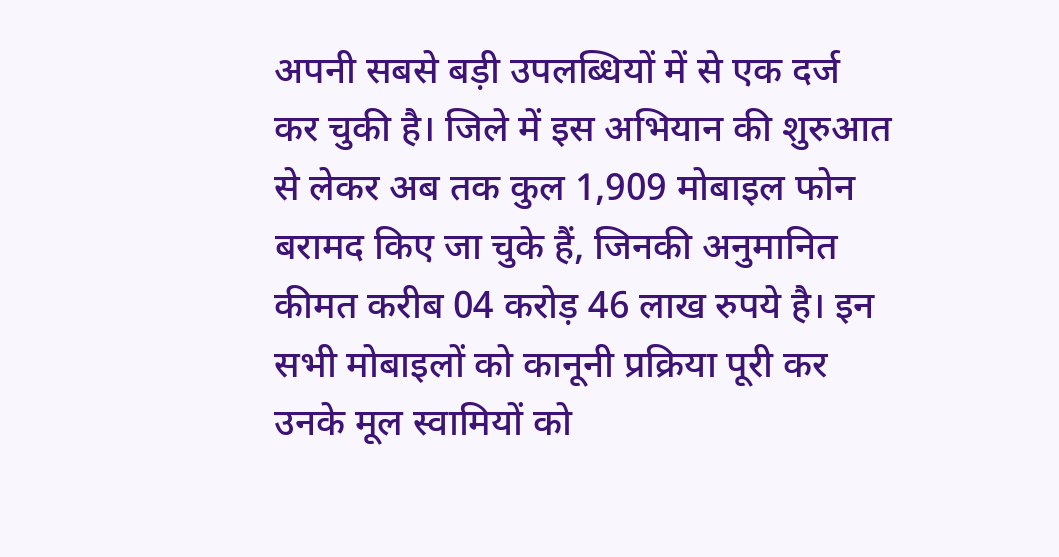अपनी सबसे बड़ी उपलब्धियों में से एक दर्ज कर चुकी है। जिले में इस अभियान की शुरुआत से लेकर अब तक कुल 1,909 मोबाइल फोन बरामद किए जा चुके हैं, जिनकी अनुमानित कीमत करीब 04 करोड़ 46 लाख रुपये है। इन सभी मोबाइलों को कानूनी प्रक्रिया पूरी कर उनके मूल स्वामियों को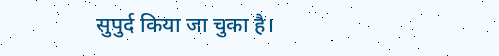सुपुर्द किया जा चुका है।